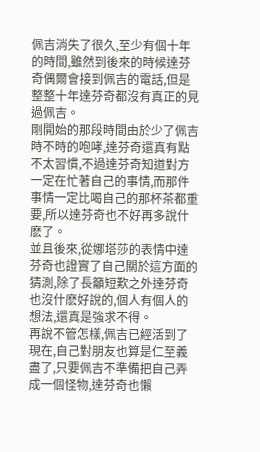佩吉消失了很久,至少有個十年的時間,雖然到後來的時候達芬奇偶爾會接到佩吉的電話,但是整整十年達芬奇都沒有真正的見過佩吉。
剛開始的那段時間由於少了佩吉時不時的咆哮,達芬奇還真有點不太習慣,不過達芬奇知道對方一定在忙著自己的事情,而那件事情一定比喝自己的那杯茶都重要,所以達芬奇也不好再多說什麽了。
並且後來,從娜塔莎的表情中達芬奇也證實了自己關於這方面的猜測,除了長籲短歎之外達芬奇也沒什麽好說的,個人有個人的想法,還真是強求不得。
再說不管怎樣,佩吉已經活到了現在,自己對朋友也算是仁至義盡了,只要佩吉不準備把自己弄成一個怪物,達芬奇也懶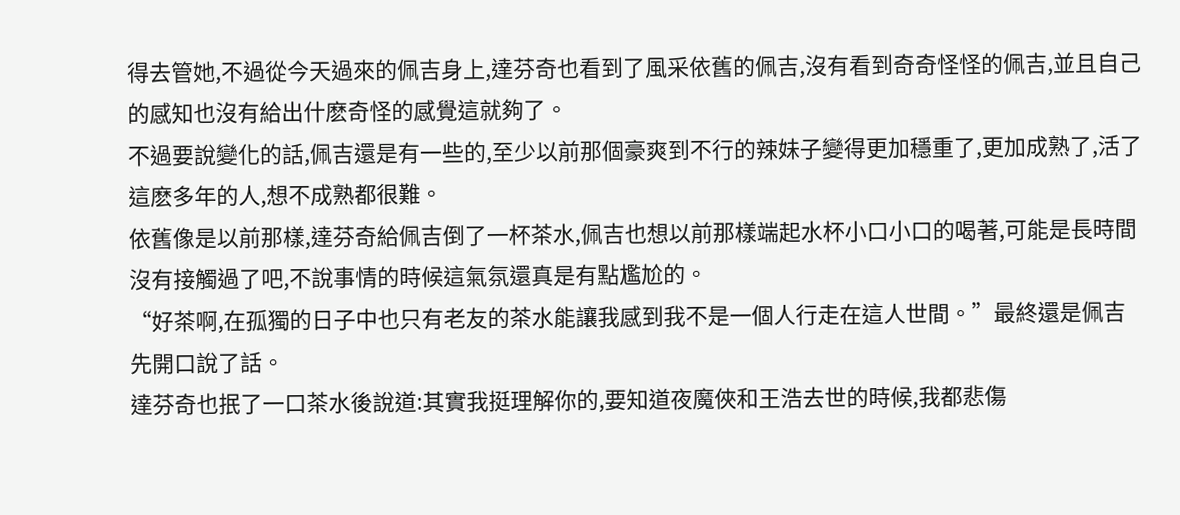得去管她,不過從今天過來的佩吉身上,達芬奇也看到了風采依舊的佩吉,沒有看到奇奇怪怪的佩吉,並且自己的感知也沒有給出什麽奇怪的感覺這就夠了。
不過要說變化的話,佩吉還是有一些的,至少以前那個豪爽到不行的辣妹子變得更加穩重了,更加成熟了,活了這麽多年的人,想不成熟都很難。
依舊像是以前那樣,達芬奇給佩吉倒了一杯茶水,佩吉也想以前那樣端起水杯小口小口的喝著,可能是長時間沒有接觸過了吧,不說事情的時候這氣氛還真是有點尷尬的。
“好茶啊,在孤獨的日子中也只有老友的茶水能讓我感到我不是一個人行走在這人世間。”最終還是佩吉先開口說了話。
達芬奇也抿了一口茶水後說道:其實我挺理解你的,要知道夜魔俠和王浩去世的時候,我都悲傷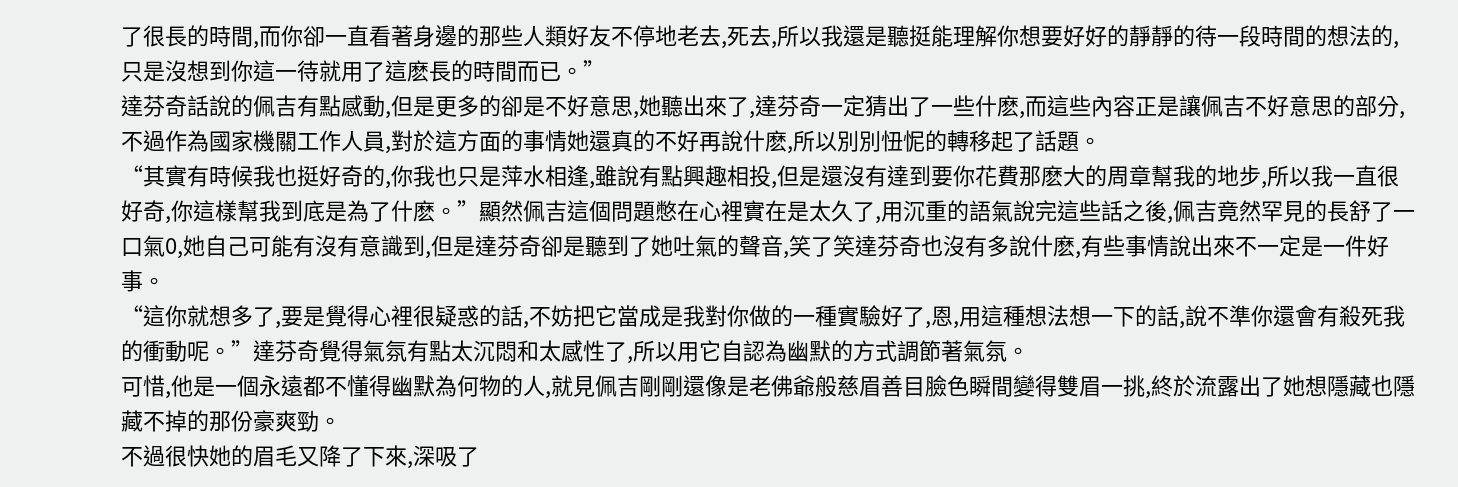了很長的時間,而你卻一直看著身邊的那些人類好友不停地老去,死去,所以我還是聽挺能理解你想要好好的靜靜的待一段時間的想法的,只是沒想到你這一待就用了這麽長的時間而已。”
達芬奇話說的佩吉有點感動,但是更多的卻是不好意思,她聽出來了,達芬奇一定猜出了一些什麽,而這些內容正是讓佩吉不好意思的部分,不過作為國家機關工作人員,對於這方面的事情她還真的不好再說什麽,所以別別忸怩的轉移起了話題。
“其實有時候我也挺好奇的,你我也只是萍水相逢,雖說有點興趣相投,但是還沒有達到要你花費那麽大的周章幫我的地步,所以我一直很好奇,你這樣幫我到底是為了什麽。”顯然佩吉這個問題憋在心裡實在是太久了,用沉重的語氣說完這些話之後,佩吉竟然罕見的長舒了一口氣0,她自己可能有沒有意識到,但是達芬奇卻是聽到了她吐氣的聲音,笑了笑達芬奇也沒有多說什麽,有些事情說出來不一定是一件好事。
“這你就想多了,要是覺得心裡很疑惑的話,不妨把它當成是我對你做的一種實驗好了,恩,用這種想法想一下的話,說不準你還會有殺死我的衝動呢。”達芬奇覺得氣氛有點太沉悶和太感性了,所以用它自認為幽默的方式調節著氣氛。
可惜,他是一個永遠都不懂得幽默為何物的人,就見佩吉剛剛還像是老佛爺般慈眉善目臉色瞬間變得雙眉一挑,終於流露出了她想隱藏也隱藏不掉的那份豪爽勁。
不過很快她的眉毛又降了下來,深吸了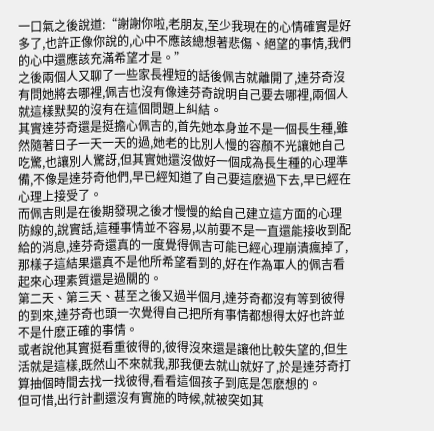一口氣之後說道:“謝謝你啦,老朋友,至少我現在的心情確實是好多了,也許正像你說的,心中不應該總想著悲傷、絕望的事情,我們的心中還應該充滿希望才是。”
之後兩個人又聊了一些家長裡短的話後佩吉就離開了,達芬奇沒有問她將去哪裡,佩吉也沒有像達芬奇說明自己要去哪裡,兩個人就這樣默契的沒有在這個問題上糾結。
其實達芬奇還是挺擔心佩吉的,首先她本身並不是一個長生種,雖然隨著日子一天一天的過,她老的比別人慢的容顏不光讓她自己吃驚,也讓別人驚訝,但其實她還沒做好一個成為長生種的心理準備,不像是達芬奇他們,早已經知道了自己要這麽過下去,早已經在心理上接受了。
而佩吉則是在後期發現之後才慢慢的給自己建立這方面的心理防線的,說實話,這種事情並不容易,以前要不是一直還能接收到配給的消息,達芬奇還真的一度覺得佩吉可能已經心理崩潰瘋掉了,那樣子這結果還真不是他所希望看到的,好在作為軍人的佩吉看起來心理素質還是過關的。
第二天、第三天、甚至之後又過半個月,達芬奇都沒有等到彼得的到來,達芬奇也頭一次覺得自己把所有事情都想得太好也許並不是什麽正確的事情。
或者說他其實挺看重彼得的,彼得沒來還是讓他比較失望的,但生活就是這樣,既然山不來就我,那我便去就山就好了,於是達芬奇打算抽個時間去找一找彼得,看看這個孩子到底是怎麽想的。
但可惜,出行計劃還沒有實施的時候,就被突如其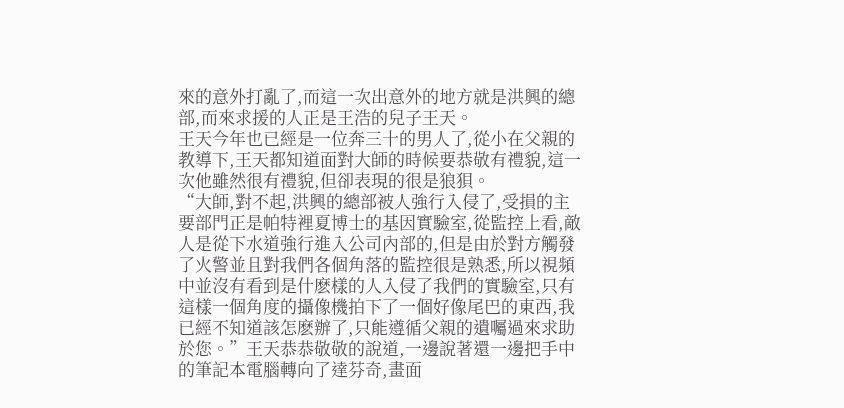來的意外打亂了,而這一次出意外的地方就是洪興的總部,而來求援的人正是王浩的兒子王天。
王天今年也已經是一位奔三十的男人了,從小在父親的教導下,王天都知道面對大師的時候要恭敬有禮貌,這一次他雖然很有禮貌,但卻表現的很是狼狽。
“大師,對不起,洪興的總部被人強行入侵了,受損的主要部門正是帕特裡夏博士的基因實驗室,從監控上看,敵人是從下水道強行進入公司內部的,但是由於對方觸發了火警並且對我們各個角落的監控很是熟悉,所以視頻中並沒有看到是什麽樣的人入侵了我們的實驗室,只有這樣一個角度的攝像機拍下了一個好像尾巴的東西,我已經不知道該怎麽辦了,只能遵循父親的遺囑過來求助於您。”王天恭恭敬敬的說道,一邊說著還一邊把手中的筆記本電腦轉向了達芬奇,畫面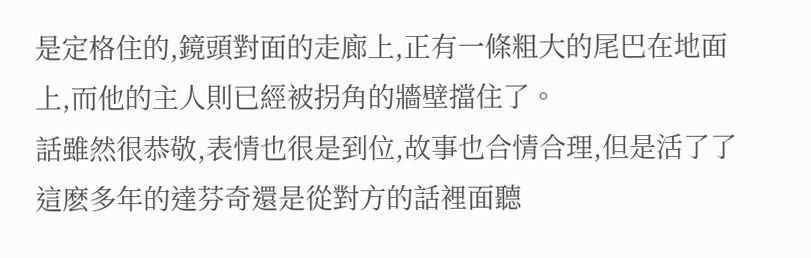是定格住的,鏡頭對面的走廊上,正有一條粗大的尾巴在地面上,而他的主人則已經被拐角的牆壁擋住了。
話雖然很恭敬,表情也很是到位,故事也合情合理,但是活了了這麽多年的達芬奇還是從對方的話裡面聽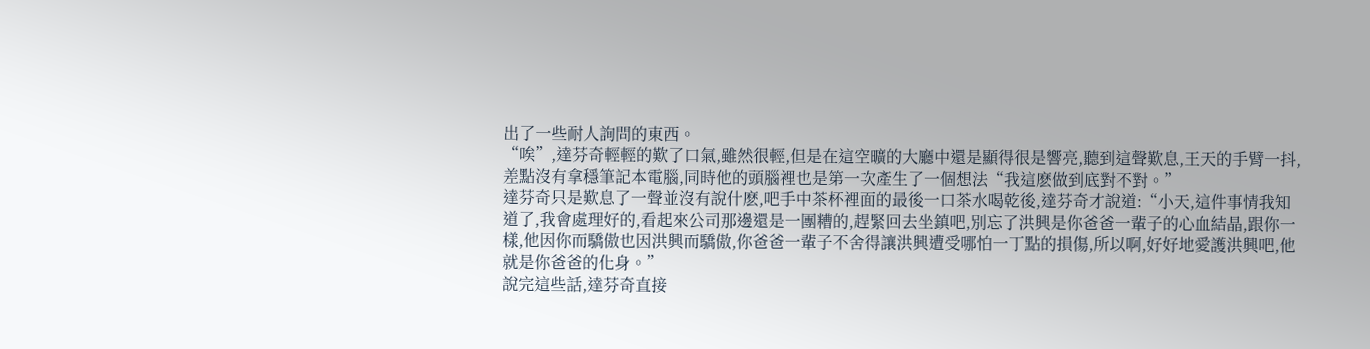出了一些耐人詢問的東西。
“唉”,達芬奇輕輕的歎了口氣,雖然很輕,但是在這空曠的大廳中還是顯得很是響亮,聽到這聲歎息,王天的手臂一抖,差點沒有拿穩筆記本電腦,同時他的頭腦裡也是第一次產生了一個想法“我這麽做到底對不對。”
達芬奇只是歎息了一聲並沒有說什麽,吧手中茶杯裡面的最後一口茶水喝乾後,達芬奇才說道:“小天,這件事情我知道了,我會處理好的,看起來公司那邊還是一團糟的,趕緊回去坐鎮吧,別忘了洪興是你爸爸一輩子的心血結晶,跟你一樣,他因你而驕傲也因洪興而驕傲,你爸爸一輩子不舍得讓洪興遭受哪怕一丁點的損傷,所以啊,好好地愛護洪興吧,他就是你爸爸的化身。”
說完這些話,達芬奇直接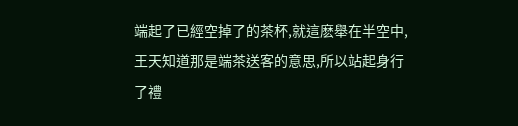端起了已經空掉了的茶杯,就這麽舉在半空中,王天知道那是端茶送客的意思,所以站起身行了禮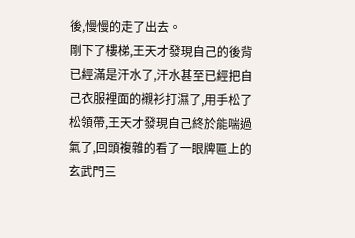後,慢慢的走了出去。
剛下了樓梯,王天才發現自己的後背已經滿是汗水了,汗水甚至已經把自己衣服裡面的襯衫打濕了,用手松了松領帶,王天才發現自己終於能喘過氣了,回頭複雜的看了一眼牌匾上的玄武門三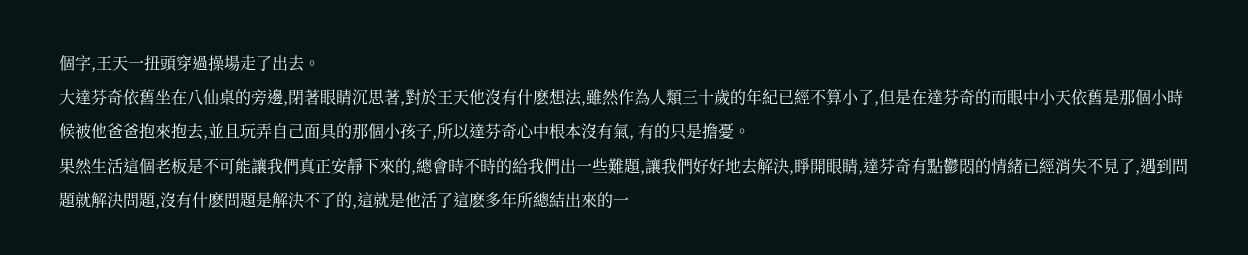個字,王天一扭頭穿過操場走了出去。
大達芬奇依舊坐在八仙桌的旁邊,閉著眼睛沉思著,對於王天他沒有什麽想法,雖然作為人類三十歲的年紀已經不算小了,但是在達芬奇的而眼中小天依舊是那個小時候被他爸爸抱來抱去,並且玩弄自己面具的那個小孩子,所以達芬奇心中根本沒有氣, 有的只是擔憂。
果然生活這個老板是不可能讓我們真正安靜下來的,總會時不時的給我們出一些難題,讓我們好好地去解決,睜開眼睛,達芬奇有點鬱悶的情緒已經消失不見了,遇到問題就解決問題,沒有什麽問題是解決不了的,這就是他活了這麽多年所總結出來的一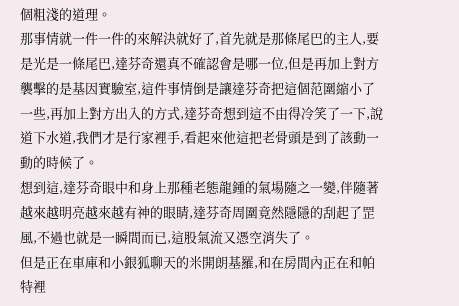個粗淺的道理。
那事情就一件一件的來解決就好了,首先就是那條尾巴的主人,要是光是一條尾巴,達芬奇還真不確認會是哪一位,但是再加上對方襲擊的是基因實驗室,這件事情倒是讓達芬奇把這個范圍縮小了一些,再加上對方出入的方式,達芬奇想到這不由得冷笑了一下,說道下水道,我們才是行家裡手,看起來他這把老骨頭是到了該動一動的時候了。
想到這,達芬奇眼中和身上那種老態龍鍾的氣場隨之一變,伴隨著越來越明亮越來越有神的眼睛,達芬奇周圍竟然隱隱的刮起了罡風,不過也就是一瞬間而已,這股氣流又憑空消失了。
但是正在車庫和小銀狐聊天的米開朗基羅,和在房間內正在和帕特裡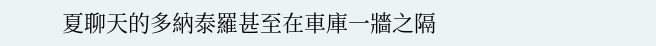夏聊天的多納泰羅甚至在車庫一牆之隔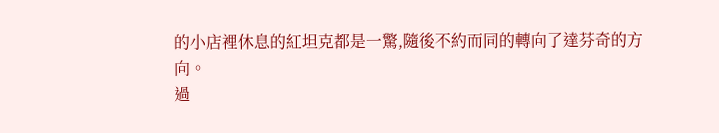的小店裡休息的紅坦克都是一驚,隨後不約而同的轉向了達芬奇的方向。
過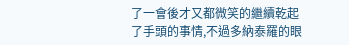了一會後才又都微笑的繼續乾起了手頭的事情,不過多納泰羅的眼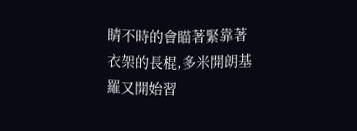睛不時的會瞄著緊靠著衣架的長棍,多米開朗基羅又開始習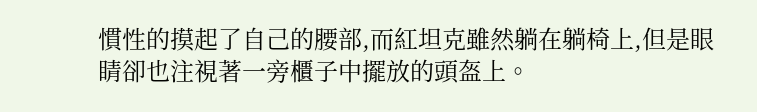慣性的摸起了自己的腰部,而紅坦克雖然躺在躺椅上,但是眼睛卻也注視著一旁櫃子中擺放的頭盔上。